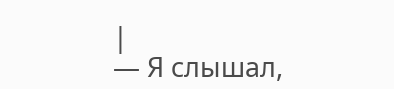|
— Я слышал,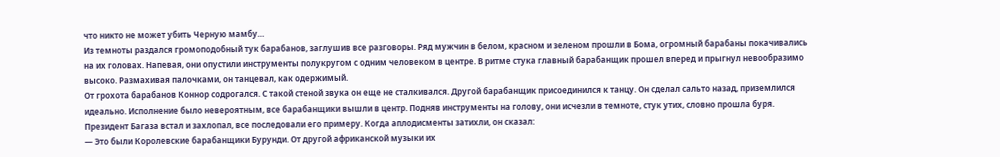что никто не может убить Черную мамбу…
Из темноты раздался громоподобный тук барабанов, заглушив все разговоры. Ряд мужчин в белом, красном и зеленом прошли в Бома, огромный барабаны покачивались на их головах. Напевая, они опустили инструменты полукругом с одним человеком в центре. В ритме стука главный барабанщик прошел вперед и прыгнул невообразимо высоко. Размахивая палочками, он танцевал, как одержимый.
От грохота барабанов Коннор содрогался. С такой стеной звука он еще не сталкивался. Другой барабанщик присоединился к танцу. Он сделал сальто назад, приземлился идеально. Исполнение было невероятным, все барабанщики вышли в центр. Подняв инструменты на голову, они исчезли в темноте, стук утих, словно прошла буря.
Президент Багаза встал и захлопал, все последовали его примеру. Когда аплодисменты затихли, он сказал:
— Это были Королевские барабанщики Бурунди. От другой африканской музыки их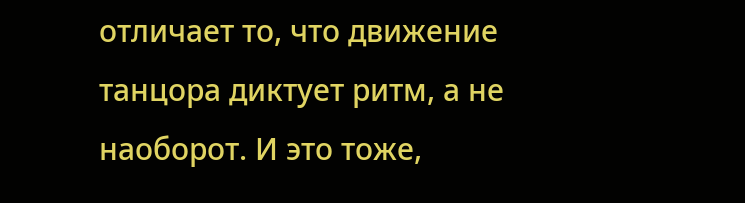отличает то, что движение танцора диктует ритм, а не наоборот. И это тоже,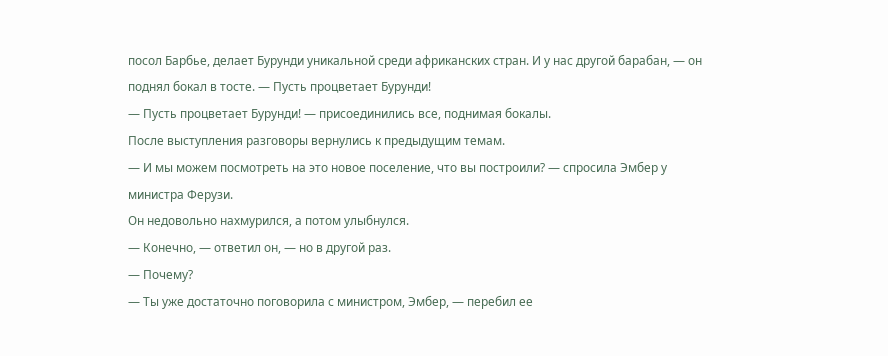посол Барбье, делает Бурунди уникальной среди африканских стран. И у нас другой барабан, — он поднял бокал в тосте. — Пусть процветает Бурунди!
— Пусть процветает Бурунди! — присоединились все, поднимая бокалы.
После выступления разговоры вернулись к предыдущим темам.
— И мы можем посмотреть на это новое поселение, что вы построили? — спросила Эмбер у министра Ферузи.
Он недовольно нахмурился, а потом улыбнулся.
— Конечно, — ответил он, — но в другой раз.
— Почему?
— Ты уже достаточно поговорила с министром, Эмбер, — перебил ее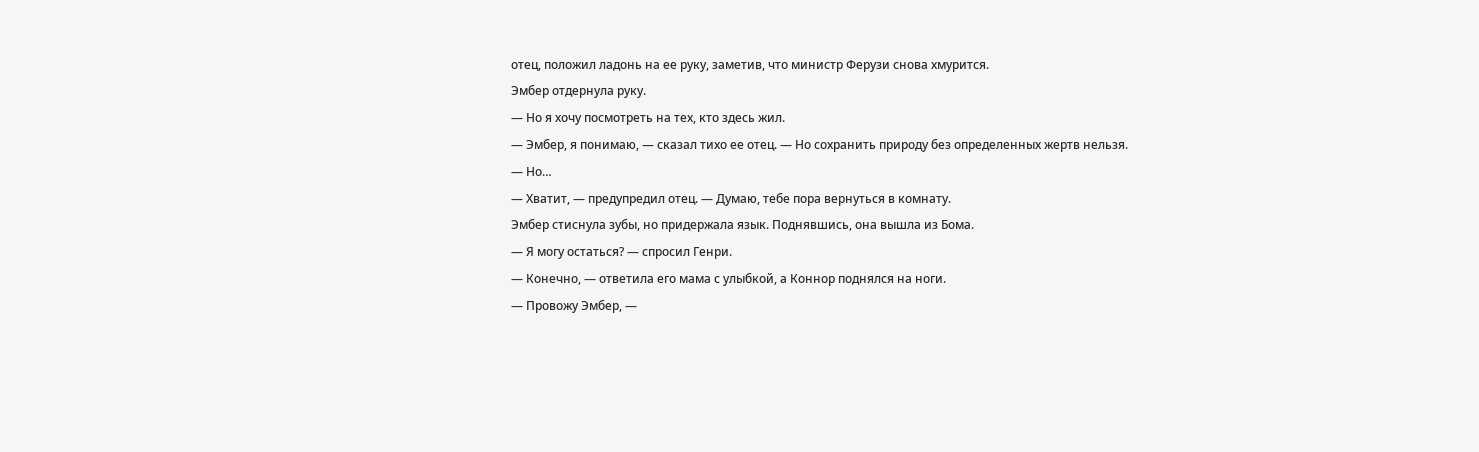отец, положил ладонь на ее руку, заметив, что министр Ферузи снова хмурится.
Эмбер отдернула руку.
— Но я хочу посмотреть на тех, кто здесь жил.
— Эмбер, я понимаю, — сказал тихо ее отец. — Но сохранить природу без определенных жертв нельзя.
— Но…
— Хватит, — предупредил отец. — Думаю, тебе пора вернуться в комнату.
Эмбер стиснула зубы, но придержала язык. Поднявшись, она вышла из Бома.
— Я могу остаться? — спросил Генри.
— Конечно, — ответила его мама с улыбкой, а Коннор поднялся на ноги.
— Провожу Эмбер, —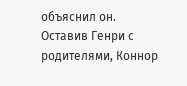объяснил он.
Оставив Генри с родителями, Коннор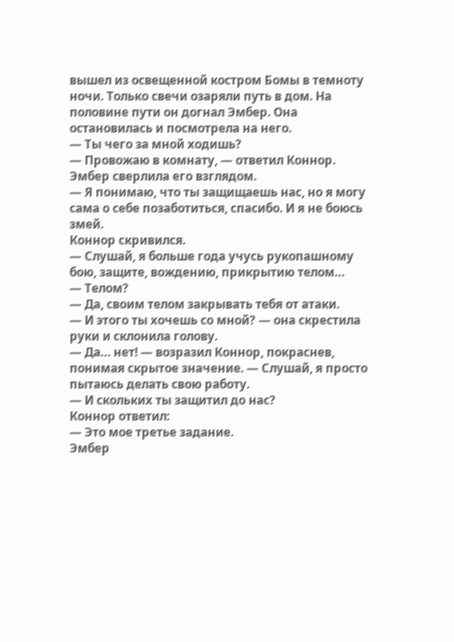вышел из освещенной костром Бомы в темноту ночи. Только свечи озаряли путь в дом. На половине пути он догнал Эмбер. Она остановилась и посмотрела на него.
— Ты чего за мной ходишь?
— Провожаю в комнату, — ответил Коннор.
Эмбер сверлила его взглядом.
— Я понимаю, что ты защищаешь нас, но я могу сама о себе позаботиться, спасибо. И я не боюсь змей.
Коннор скривился.
— Слушай, я больше года учусь рукопашному бою, защите, вождению, прикрытию телом…
— Телом?
— Да, своим телом закрывать тебя от атаки.
— И этого ты хочешь со мной? — она скрестила руки и склонила голову.
— Да… нет! — возразил Коннор, покраснев, понимая скрытое значение. — Слушай, я просто пытаюсь делать свою работу.
— И скольких ты защитил до нас?
Коннор ответил:
— Это мое третье задание.
Эмбер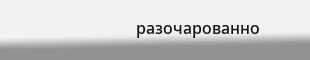разочарованно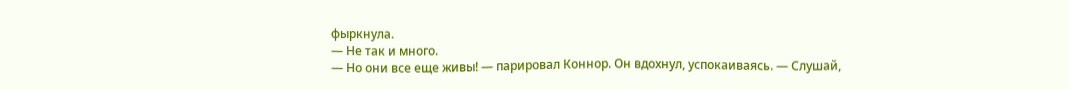фыркнула.
— Не так и много.
— Но они все еще живы! — парировал Коннор. Он вдохнул, успокаиваясь. — Слушай,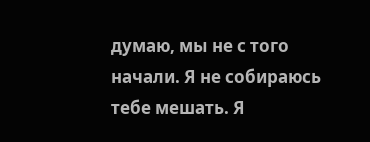думаю, мы не с того начали. Я не собираюсь тебе мешать. Я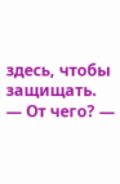здесь, чтобы защищать.
— От чего? —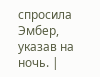спросила Эмбер, указав на ночь. |